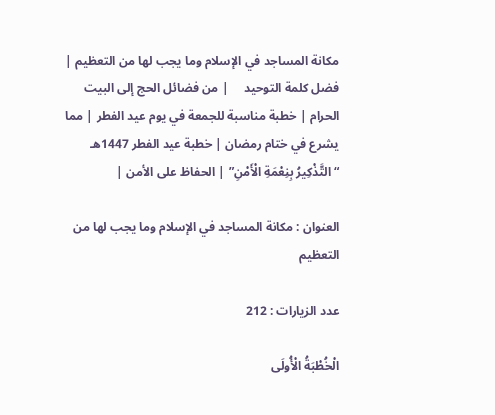مكانة المساجد في الإسلام وما يجب لها من التعظيم | فضل كلمة التوحيد     | من فضائل الحج إلى البيت الحرام | خطبة مناسبة للجمعة في يوم عيد الفطر | مما يشرع في ختام رمضان | خطبة عيد الفطر 1447هـ “التَّذْكِيرُ بِنِعْمَةِ الْأَمْنِ” | الحفاظ على الأمن |

العنوان : مكانة المساجد في الإسلام وما يجب لها من التعظيم

عدد الزيارات : 212

الْخُطْبَةُ الْأُولَى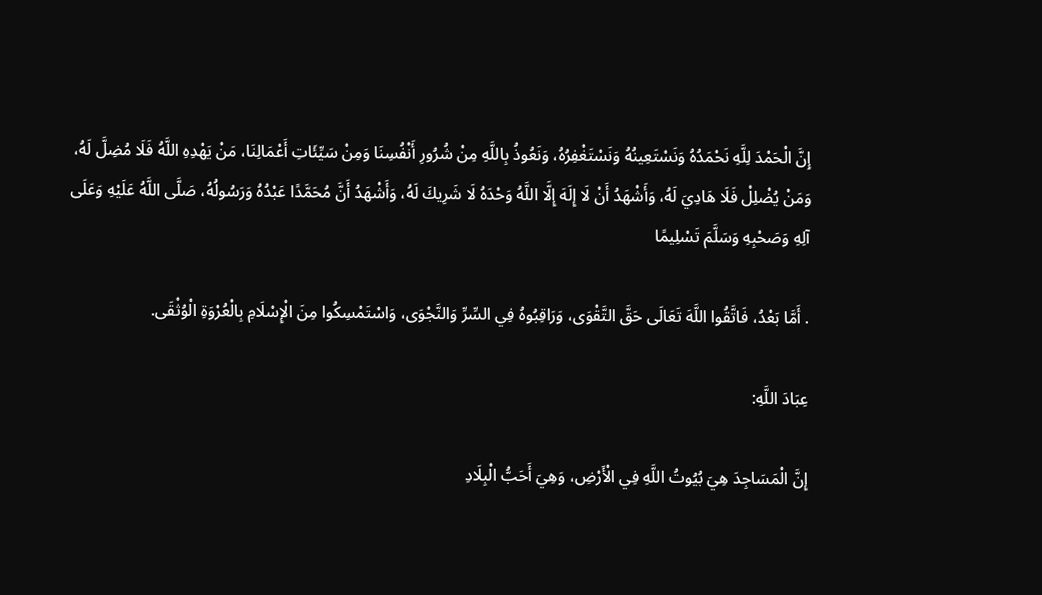إِنَّ الْحَمْدَ لِلَّهِ نَحْمَدُهُ وَنَسْتَعِينُهُ وَنَسْتَغْفِرُهُ، وَنَعُوذُ بِاللَّهِ مِنْ شُرُورِ أَنْفُسِنَا وَمِنْ سَيِّئَاتِ أَعْمَالِنَا، مَنْ يَهْدِهِ اللَّهُ فَلَا مُضِلَّ لَهُ، وَمَنْ يُضْلِلْ فَلَا هَادِيَ لَهُ، وَأَشْهَدُ أَنْ لَا إِلَهَ إِلَّا اللَّهُ وَحْدَهُ لَا شَرِيكَ لَهُ، وَأَشْهَدُ أَنَّ مُحَمَّدًا عَبْدُهُ وَرَسُولُهُ، صَلَّى اللَّهُ عَلَيْهِ وَعَلَى آلِهِ وَصَحْبِهِ وَسَلَّمَ تَسْلِيمًا

. أَمَّا بَعْدُ، فَاتَّقُوا اللَّهَ تَعَالَى حَقَّ التَّقْوَى، وَرَاقِبُوهُ فِي السِّرِّ وَالنَّجْوَى، وَاسْتَمْسِكُوا مِنَ الْإِسْلَامِ بِالْعُرْوَةِ الْوُثْقَى.

عِبَادَ اللَّهِ:

إِنَّ الْمَسَاجِدَ هِيَ بُيُوتُ اللَّهِ فِي الْأَرْضِ، وَهِيَ أَحَبُّ الْبِلَادِ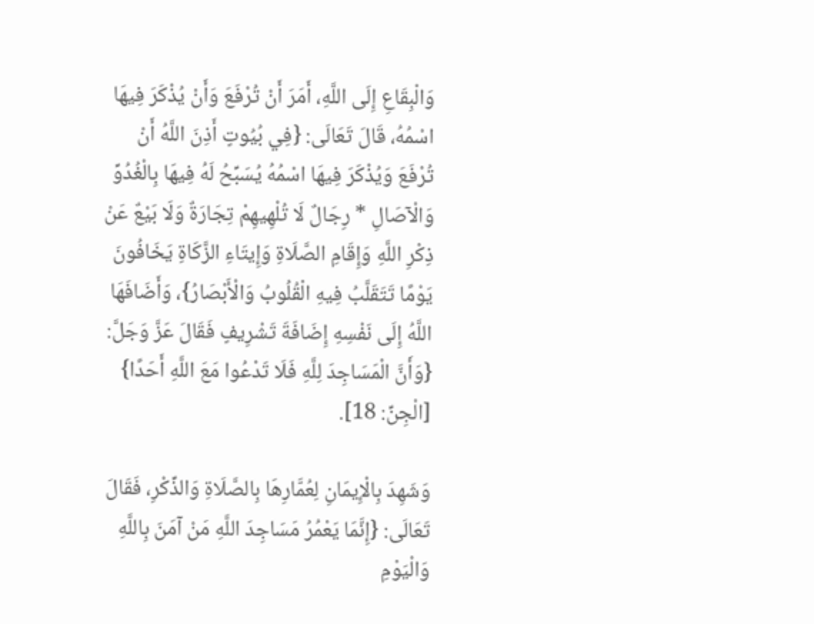وَالْبِقَاعِ إِلَى اللَّهِ، أَمَرَ أَنْ تُرْفَعَ وَأَنْ يُذْكَرَ فِيهَا اسْمُهُ، قَالَ تَعَالَى: {فِي بُيُوتٍ أَذِنَ اللَّهُ أَنْ تُرْفَعَ وَيُذْكَرَ فِيهَا اسْمُهُ يُسَبِّحُ لَهُ فِيهَا بِالْغُدُوِّ وَالْآصَالِ * رِجَالٌ لَا تُلْهِيهِمْ تِجَارَةٌ وَلَا بَيْعٌ عَنْ ذِكْرِ اللَّهِ وَإِقَامِ الصَّلَاةِ وَإِيتَاءِ الزَّكَاةِ يَخَافُونَ يَوْمًا تَتَقَلَّبُ فِيهِ الْقُلُوبُ وَالْأَبْصَارُ}، وَأَضَافَهَا اللَّهُ إِلَى نَفْسِهِ إِضَافَةَ تَشْرِيفٍ فَقَالَ عَزَّ وَجَلَّ: {وَأَنَّ الْمَسَاجِدَ لِلَّهِ فَلَا تَدْعُوا مَعَ اللَّهِ أَحَدًا} [الْجِنِّ: 18].

وَشَهِدَ بِالْإِيمَانِ لِعُمَّارِهَا بِالصَّلَاةِ وَالذِّكْرِ، فَقَالَ تَعَالَى: {إِنَّمَا يَعْمُرُ مَسَاجِدَ اللَّهِ مَنْ آمَنَ بِاللَّهِ وَالْيَوْمِ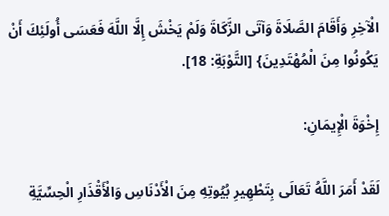الْآخِرِ وَأَقَامَ الصَّلَاةَ وَآتَى الزَّكَاةَ وَلَمْ يَخْشَ إِلَّا اللَّهَ فَعَسَى أُولَئِكَ أَنْ يَكُونُوا مِنَ الْمُهْتَدِينَ} [التَّوْبَةِ: 18].

إِخْوَةَ الْإِيمَانِ:

لَقَدْ أَمَرَ اللَّهُ تَعَالَى بِتَطْهِيرِ بُيُوتِهِ مِنَ الْأَدْنَاسِ وَالْأَقْذَارِ الْحِسِّيَّةِ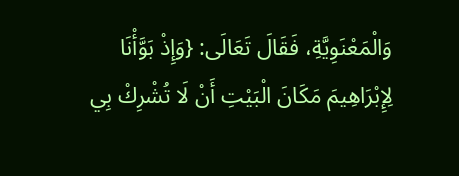وَالْمَعْنَوِيَّةِ، فَقَالَ تَعَالَى: {وَإِذْ بَوَّأْنَا لِإِبْرَاهِيمَ مَكَانَ الْبَيْتِ أَنْ لَا تُشْرِكْ بِي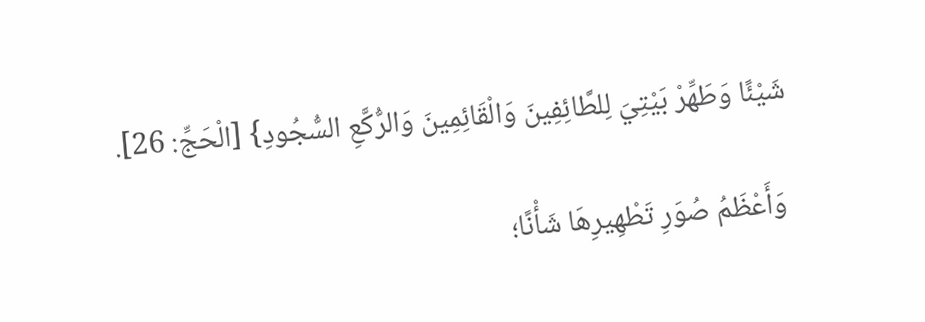شَيْئًا وَطَهِّرْ بَيْتِيَ لِلطَّائِفِينَ وَالْقَائِمِينَ وَالرُّكَّعِ السُّجُودِ} [الْحَجِّ: 26].

 وَأَعْظَمُ صُوَرِ تَطْهِيرِهَا شَأْنًا؛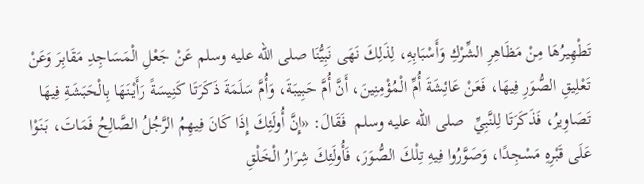تَطْهِيرُهَا مِنْ مَظَاهِرِ الشِّرْكِ وَأَسْبَابِهِ، لِذَلِكَ نَهَى نَبِيُّنَا صلى الله عليه وسلم عَنْ جَعْلِ الْمَسَاجِدِ مَقَابِرَ وَعَنْ تَعْلِيقِ الصُّوَرِ فِيهَا، فَعَنْ عَائِشَةَ أُمِّ الْمُؤْمِنِينَ، أَنَّ أُمَّ حَبِيبَةَ، وَأُمَّ سَلَمَةَ ذَكَرَتَا كَنِيسَةً رَأَيْنَهَا بِالْحَبَشَةِ فِيهَا تَصَاوِيرُ، فَذَكَرَتَا لِلنَّبِيِّ  صلى الله عليه وسلم  فَقَالَ: «إِنَّ أُولَئِكَ إِذَا كَانَ فِيهِمُ الرَّجُلُ الصَّالِحُ فَمَاتَ، بَنَوْا عَلَى قَبْرِهِ مَسْجِدًا، وَصَوَّرُوا فِيهِ تِلْكَ الصُّوَرَ، فَأُولَئِكَ شِرَارُ الْخَلْقِ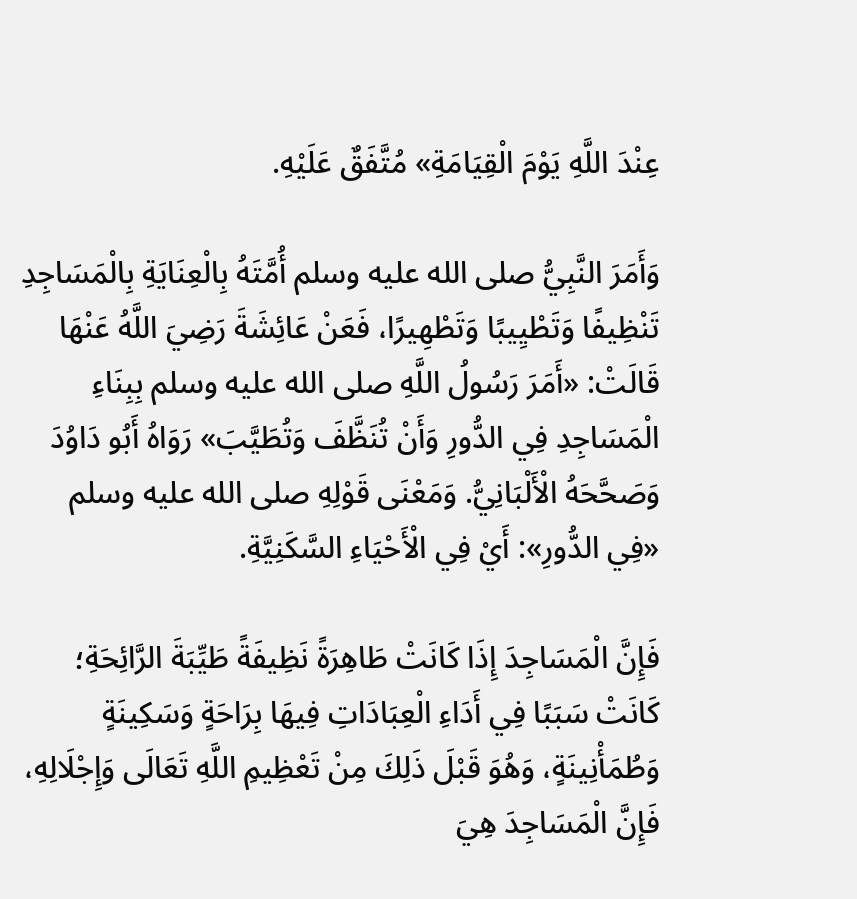عِنْدَ اللَّهِ يَوْمَ الْقِيَامَةِ» مُتَّفَقٌ عَلَيْهِ.

وَأَمَرَ النَّبِيُّ صلى الله عليه وسلم أُمَّتَهُ بِالْعِنَايَةِ بِالْمَسَاجِدِ تَنْظِيفًا وَتَطْيِيبًا وَتَطْهِيرًا، فَعَنْ عَائِشَةَ رَضِيَ اللَّهُ عَنْهَا قَالَتْ: «أَمَرَ رَسُولُ اللَّهِ صلى الله عليه وسلم بِبِنَاءِ الْمَسَاجِدِ فِي الدُّورِ وَأَنْ تُنَظَّفَ وَتُطَيَّبَ» رَوَاهُ أَبُو دَاوُدَ وَصَحَّحَهُ الْأَلْبَانِيُّ. وَمَعْنَى قَوْلِهِ صلى الله عليه وسلم «فِي الدُّورِ»: أَيْ فِي الْأَحْيَاءِ السَّكَنِيَّةِ.

فَإِنَّ الْمَسَاجِدَ إِذَا كَانَتْ طَاهِرَةً نَظِيفَةً طَيِّبَةَ الرَّائِحَةِ؛ كَانَتْ سَبَبًا فِي أَدَاءِ الْعِبَادَاتِ فِيهَا بِرَاحَةٍ وَسَكِينَةٍ وَطُمَأْنِينَةٍ، وَهُوَ قَبْلَ ذَلِكَ مِنْ تَعْظِيمِ اللَّهِ تَعَالَى وَإِجْلَالِهِ، فَإِنَّ الْمَسَاجِدَ هِيَ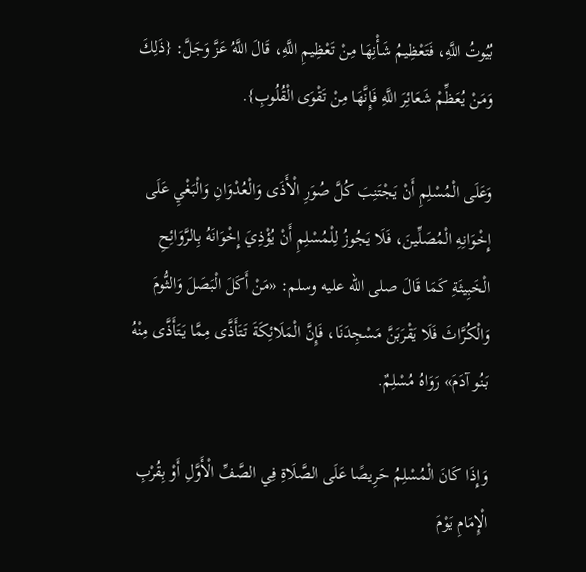بُيُوتُ اللَّهِ، فَتَعْظِيمُ شَأْنِهَا مِنْ تَعْظِيمِ اللَّهِ، قَالَ اللَّهُ عَزَّ وَجَلَّ: {ذَلِكَ وَمَنْ يُعَظِّمْ شَعَائِرَ اللَّهِ فَإِنَّهَا مِنْ تَقْوَى الْقُلُوبِ}.

وَعَلَى الْمُسْلِمِ أَنْ يَجْتَنِبَ كُلَّ صُوَرِ الْأَذَى وَالْعُدْوَانِ وَالْبَغْيِ عَلَى إِخْوَانِهِ الْمُصَلِّينَ، فَلَا يَجُوزُ لِلْمُسْلِمِ أَنْ يُؤْذِيَ إِخْوَانَهُ بِالرَّوَائِحِ الْخَبِيثَةِ كَمَا قَالَ صلى الله عليه وسلم: «مَنْ أَكَلَ الْبَصَلَ وَالثُّومَ وَالْكُرَّاثَ فَلَا يَقْرَبَنَّ مَسْجِدَنَا، فَإِنَّ الْمَلَائِكَةَ تَتَأَذَّى مِمَّا يَتَأَذَّى مِنْهُ بَنُو آدَمَ» رَوَاهُ مُسْلِمٌ.

وَإِذَا كَانَ الْمُسْلِمُ حَرِيصًا عَلَى الصَّلَاةِ فِي الصَّفِّ الْأَوَّلِ أَوْ بِقُرْبِ الْإِمَامِ يَوْمَ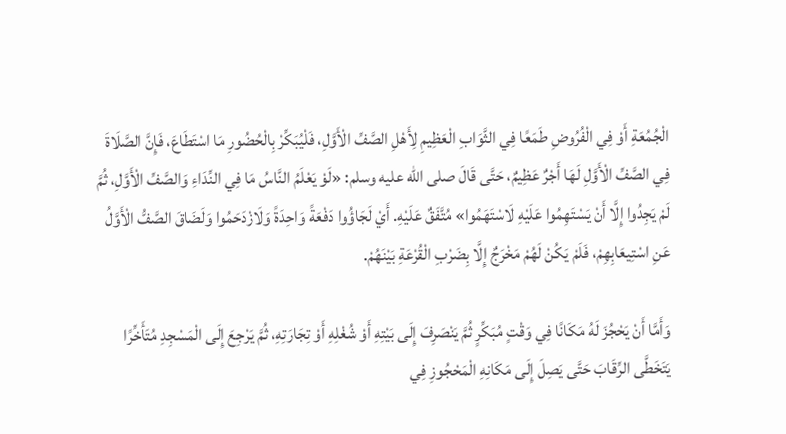الْجُمُعَةِ أَوْ فِي الْفُرُوضِ طَمَعًا فِي الثَّوَابِ الْعَظِيمِ لِأَهْلِ الصَّفِّ الْأَوَّلِ، فَلْيُبَكِّرْ بِالْحُضُورِ مَا اسْتَطَاعَ، فَإِنَّ الصَّلَاةَ فِي الصَّفِّ الْأَوَّلِ لَهَا أَجْرٌ عَظِيمٌ، حَتَّى قَالَ صلى الله عليه وسلم: «لَوْ يَعْلَمُ النَّاسُ مَا فِي النِّدَاءِ وَالصَّفِّ الْأَوَّلِ، ثُمَّ لَمْ يَجِدُوا إِلَّا أَنْ يَسْتَهِمُوا عَلَيْهِ لَاسْتَهَمُوا» مُتَّفَقٌ عَلَيْهِ. أَيْ لَجَاؤُوا دَفْعَةً وَاحِدَةً وَلَازْدَحَمُوا وَلَضَاقَ الصَّفُّ الْأَوَّلُ عَنِ اسْتِيعَابِهِمْ، فَلَمْ يَكُنْ لَهُمْ مَخْرَجٌ إِلَّا بِضَرْبِ الْقُرْعَةِ بَيْنَهُمْ.

وَأَمَّا أَنْ يَحْجُزَ لَهُ مَكَانًا فِي وَقْتٍ مُبَكِّرٍ ثُمَّ يَنْصَرِفَ إِلَى بَيْتِهِ أَوْ شُغْلِهِ أَوْ تِجَارَتِهِ، ثُمَّ يَرْجِعَ إِلَى الْمَسْجِدِ مُتَأَخِّرًا يَتَخَطَّى الرِّقَابَ حَتَّى يَصِلَ إِلَى مَكَانِهِ الْمَحْجُوزِ فِي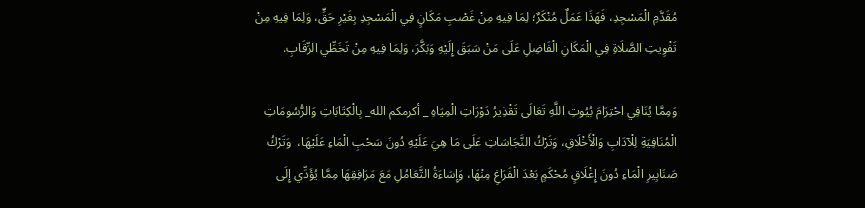مُقَدَّمِ الْمَسْجِدِ، فَهَذَا عَمَلٌ مُنْكَرٌ؛ لِمَا فِيهِ مِنْ غَصْبِ مَكَانٍ فِي الْمَسْجِدِ بِغَيْرِ حَقٍّ، وَلِمَا فِيهِ مِنْ تَفْوِيتِ الصَّلَاةِ فِي الْمَكَانِ الْفَاضِلِ عَلَى مَنْ سَبَقَ إِلَيْهِ وَبَكَّرَ، وَلِمَا فِيهِ مِنْ تَخَطِّي الرِّقَابِ.

وَمِمَّا يُنَافِي احْتِرَامَ بُيُوتِ اللَّهِ تَعَالَى تَقْذِيرُ دَوْرَاتِ الْمِيَاهِ _ أكرمكم الله_ بِالْكِتَابَاتِ وَالرُّسُومَاتِ الْمُنَافِيَةِ لِلْآدَابِ وَالْأَخْلَاقِ، وَتَرْكُ النَّجَاسَاتِ عَلَى مَا هِيَ عَلَيْهِ دُونَ سَحْبِ الْمَاءِ عَلَيْهَا،  وَتَرْكُ صَنَابِيرِ الْمَاءِ دُونَ إِغْلَاقٍ مُحْكَمٍ بَعْدَ الْفَرَاغِ مِنْهَا، وَإِسَاءَةُ التَّعَامُلِ مَعَ مَرَافِقِهَا مِمَّا يُؤَدِّي إِلَى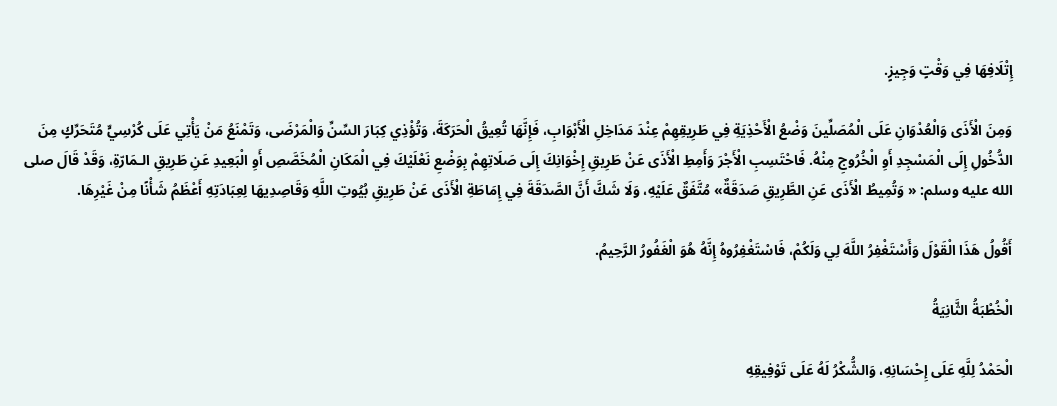إِتْلَافِهَا فِي وَقْتٍ وَجِيزٍ.

وَمِنَ الْأَذَى وَالْعُدْوَانِ عَلَى الْمُصَلِّينَ وَضْعُ الْأَحْذِيَةِ فِي طَرِيقِهِمْ عِنْدَ مَدَاخِلِ الْأَبْوَابِ، فَإِنَّهَا تُعِيقُ الْحَرَكَةَ، وَتُؤْذِي كِبَارَ السِّنِّ وَالْمَرْضَى، وَتَمْنَعُ مَنْ يَأْتِي عَلَى كُرْسِيٍّ مُتَحَرِّكٍ مِنَ الدُّخُولِ إِلَى الْمَسْجِدِ أَوِ الْخُرُوجِ مِنْهُ. فَاحْتَسِبِ الْأَجْرَ وَأَمِطِ الْأَذَى عَنْ طَرِيقِ إِخْوَانِكَ إِلَى صَلَاتِهِمْ بِوَضْعِ نَعْلَيْكَ فِي الْمَكَانِ الْمُخَصَّصِ أَوِ الْبَعِيدِ عَنِ طَرِيقِ الـمَارّةِ، وَقَدْ قَالَ صلى الله عليه وسلم: « وَتُمِيطُ الْأَذَى عَنِ الطَّرِيقِ صَدَقَةٌ» مُتَّفَقٌ عَلَيْهِ، وَلَا شَكَّ أَنَّ الصَّدَقَةَ فِي إِمَاطَةِ الْأَذَى عَنْ طَرِيقِ بُيُوتِ اللَّهِ وَقَاصِدِيهَا لِعِبَادَتِهِ أَعْظَمُ شَأْنًا مِنْ غَيْرِهَا.

أَقُولُ هَذَا الْقَوْلَ وَأَسْتَغْفِرُ اللَّهَ لِي وَلَكُمْ، فَاسْتَغْفِرُوهُ إِنَّهُ هُوَ الْغَفُورُ الرَّحِيمُ.

الْخُطْبَةُ الثَّانِيَةُ

الْحَمْدُ لِلَّهِ عَلَى إِحْسَانِهِ، وَالشُّكْرُ لَهُ عَلَى تَوْفِيقِهِ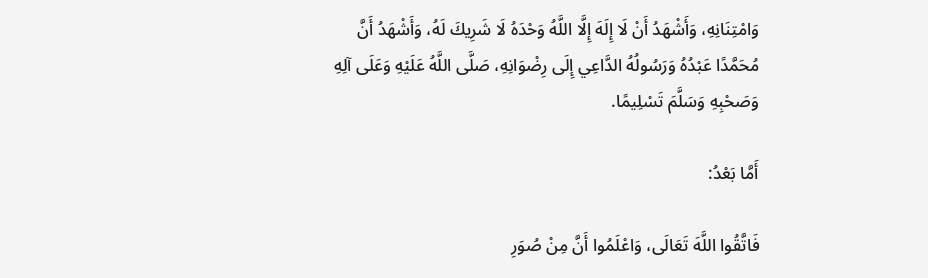وَامْتِنَانِهِ، وَأَشْهَدُ أَنْ لَا إِلَهَ إِلَّا اللَّهُ وَحْدَهُ لَا شَرِيكَ لَهُ، وَأَشْهَدُ أَنَّ مُحَمَّدًا عَبْدُهُ وَرَسُولُهُ الدَّاعِي إِلَى رِضْوَانِهِ، صَلَّى اللَّهُ عَلَيْهِ وَعَلَى آلِهِ وَصَحْبِهِ وَسَلَّمَ تَسْلِيمًا.

أَمَّا بَعْدُ:

فَاتَّقُوا اللَّهَ تَعَالَى، وَاعْلَمُوا أَنَّ مِنْ صُوَرِ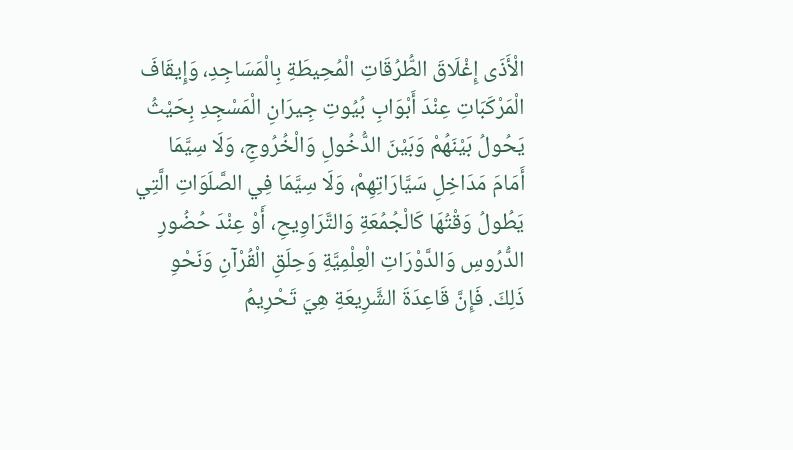الْأَذَى إِغْلَاقَ الطُّرُقَاتِ الْمُحِيطَةِ بِالْمَسَاجِدِ، وَإِيقَافَ الْمَرْكَبَاتِ عِنْدَ أَبْوَابِ بُيُوتِ جِيرَانِ الْمَسْجِدِ بِحَيْثُ يَحُولُ بَيْنَهُمْ وَبَيْنَ الدُّخُولِ وَالْخُرُوجِ، وَلَا سِيَّمَا أَمَامَ مَدَاخِلِ سَيَّارَاتِهِمْ، وَلَا سِيَّمَا فِي الصَّلَوَاتِ الَّتِي يَطُولُ وَقْتُهَا كَالْجُمُعَةِ وَالتَّرَاوِيحِ، أَوْ عِنْدَ حُضُورِ الدُّرُوسِ وَالدَّوْرَاتِ الْعِلْمِيَّةِ وَحِلَقِ الْقُرْآنِ وَنَحْوِ ذَلِكَ. فَإِنَّ قَاعِدَةَ الشَّرِيعَةِ هِيَ تَحْرِيمُ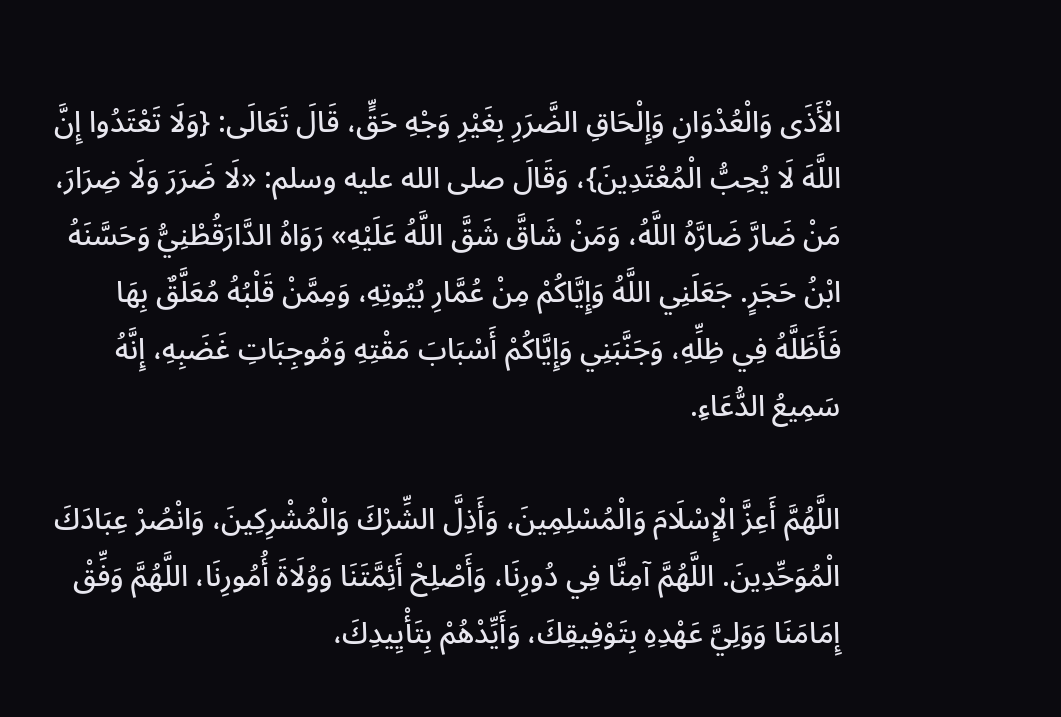الْأَذَى وَالْعُدْوَانِ وَإِلْحَاقِ الضَّرَرِ بِغَيْرِ وَجْهِ حَقٍّ، قَالَ تَعَالَى: {وَلَا تَعْتَدُوا إِنَّ اللَّهَ لَا يُحِبُّ الْمُعْتَدِينَ}، وَقَالَ صلى الله عليه وسلم: «لَا ضَرَرَ وَلَا ضِرَارَ، مَنْ ضَارَّ ضَارَّهُ اللَّهُ، وَمَنْ شَاقَّ شَقَّ اللَّهُ عَلَيْهِ» رَوَاهُ الدَّارَقُطْنِيُّ وَحَسَّنَهُ ابْنُ حَجَرٍ. جَعَلَنِي اللَّهُ وَإِيَّاكُمْ مِنْ عُمَّارِ بُيُوتِهِ، وَمِمَّنْ قَلْبُهُ مُعَلَّقٌ بِهَا فَأَظَلَّهُ فِي ظِلِّهِ، وَجَنَّبَنِي وَإِيَّاكُمْ أَسْبَابَ مَقْتِهِ وَمُوجِبَاتِ غَضَبِهِ، إِنَّهُ سَمِيعُ الدُّعَاءِ.

اللَّهُمَّ أَعِزَّ الْإِسْلَامَ وَالْمُسْلِمِينَ، وَأَذِلَّ الشِّرْكَ وَالْمُشْرِكِينَ، وَانْصُرْ عِبَادَكَ الْمُوَحِّدِينَ. اللَّهُمَّ آمِنَّا فِي دُورِنَا، وَأَصْلِحْ أَئِمَّتَنَا وَوُلَاةَ أُمُورِنَا، اللَّهُمَّ وَفِّقْ إِمَامَنَا وَوَلِيَّ عَهْدِهِ بِتَوْفِيقِكَ، وَأَيِّدْهُمْ بِتَأْيِيدِكَ،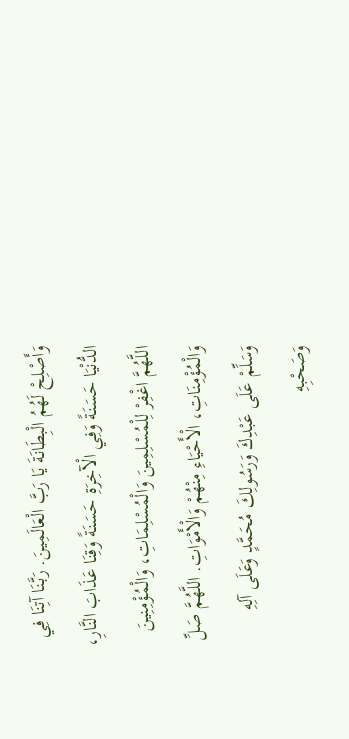وَأَصْلِحْ لَهُمُ الْبِطَانَةَ يَا رَبَّ الْعَالَمِينَ. رَبَّنَا آتِنَا فِي الدُّنْيَا حَسَنَةً وَفِي الْآخِرَةِ حَسَنَةً وَقِنَا عَذَابَ النَّارِ، اللَّهُمَّ اغْفِرْ لِلْمُسْلِمِينَ وَالْمُسْلِمَاتِ، وَالْمُؤْمِنِينَ وَالْمُؤْمِنَاتِ، الْأَحْيَاءِ مِنْهُمْ وَالْأَمْوَاتِ. اللَّهُمَّ صَلِّ وَسَلِّمْ عَلَى عَبْدِكَ وَرَسُولِكَ مُحَمَّدٍ وَعَلَى آلِهِ وَصَحْبِهِ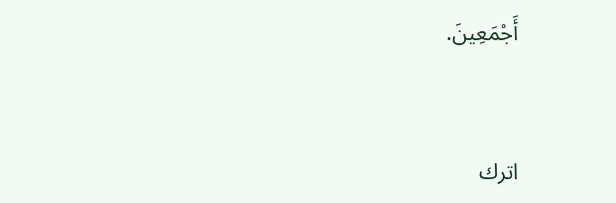أَجْمَعِينَ.


اترك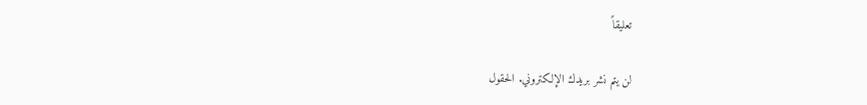تعليقاً

لن يتم نشر بريدك الإلكتروني. الحقول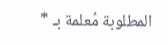المطلوبة مُعلمة بـ *